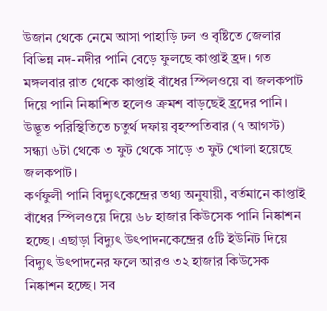উজান থেকে নেমে আসা পাহাড়ি ঢল ও বৃষ্টিতে জেলার বিভিন্ন নদ-নদীর পানি বেড়ে ফুলছে কাপ্তাই হ্রদ। গত মঙ্গলবার রাত থেকে কাপ্তাই বাঁধের স্পিলওয়ে বা জলকপাট দিয়ে পানি নিষ্কাশিত হলেও ক্রমশ বাড়ছেই হ্রদের পানি। উদ্ভূত পরিস্থিতিতে চতুর্থ দফায় বৃহস্পতিবার (৭ আগস্ট) সন্ধ্যা ৬টা থেকে ৩ ফুট থেকে সাড়ে ৩ ফুট খোলা হয়েছে জলকপাট।
কর্ণফুলী পানি বিদ্যুৎকেন্দ্রের তথ্য অনুযায়ী, বর্তমানে কাপ্তাই বাঁধের স্পিলওয়ে দিয়ে ৬৮ হাজার কিউসেক পানি নিষ্কাশন হচ্ছে। এছাড়া বিদ্যুৎ উৎপাদনকেন্দ্রের ৫টি ইউনিট দিয়ে বিদ্যুৎ উৎপাদনের ফলে আরও ৩২ হাজার কিউসেক নিষ্কাশন হচ্ছে। সব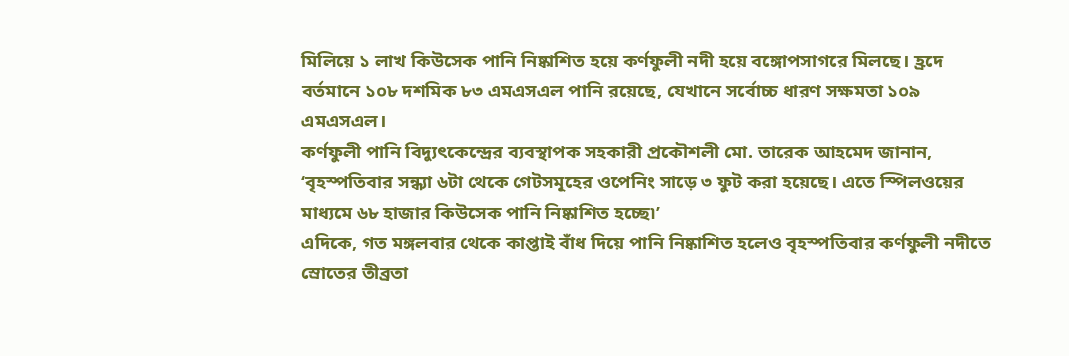মিলিয়ে ১ লাখ কিউসেক পানি নিষ্কাশিত হয়ে কর্ণফুলী নদী হয়ে বঙ্গোপসাগরে মিলছে। হ্রদে বর্তমানে ১০৮ দশমিক ৮৩ এমএসএল পানি রয়েছে, যেখানে সর্বোচ্চ ধারণ সক্ষমতা ১০৯ এমএসএল।
কর্ণফুলী পানি বিদ্যুৎকেন্দ্রের ব্যবস্থাপক সহকারী প্রকৌশলী মো. তারেক আহমেদ জানান, ‘বৃহস্পতিবার সন্ধ্যা ৬টা থেকে গেটসমূহের ওপেনিং সাড়ে ৩ ফুট করা হয়েছে। এতে স্পিলওয়ের মাধ্যমে ৬৮ হাজার কিউসেক পানি নিষ্কাশিত হচ্ছে৷’
এদিকে, গত মঙ্গলবার থেকে কাপ্তাই বাঁধ দিয়ে পানি নিষ্কাশিত হলেও বৃহস্পতিবার কর্ণফুলী নদীতে স্রোতের তীব্রতা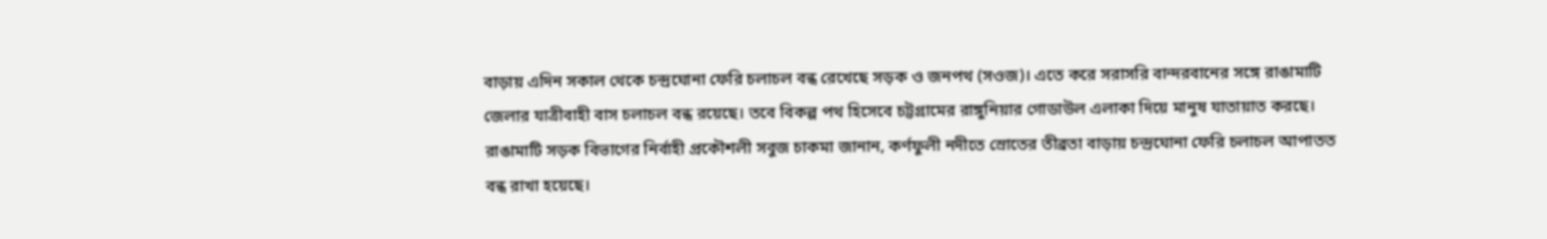বাড়ায় এদিন সকাল থেকে চন্দ্রঘোনা ফেরি চলাচল বন্ধ রেখেছে সড়ক ও জনপথ (সওজ)। এতে করে সরাসরি বান্দরবানের সঙ্গে রাঙামাটি জেলার যাত্রীবাহী বাস চলাচল বন্ধ রয়েছে। তবে বিকল্প পথ হিসেবে চট্টগ্রামের রাঙ্গুনিয়ার গোডাউল এলাকা দিয়ে মানুষ যাতায়াত করছে।
রাঙামাটি সড়ক বিভাগের নির্বাহী প্রকৌশলী সবুজ চাকমা জানান, কর্ণফুলী নদীতে স্রোতের তীব্রতা বাড়ায় চন্দ্রঘোনা ফেরি চলাচল আপাতত বন্ধ রাখা হয়েছে।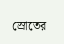স্রোতের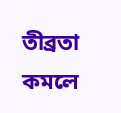তীব্রতা কমলে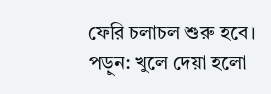ফেরি চলাচল শুরু হবে।
পড়ুন: খুলে দেয়া হলো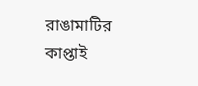রাঙামাটির কাপ্তাই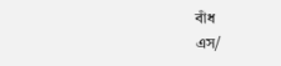বাঁধ
এস/